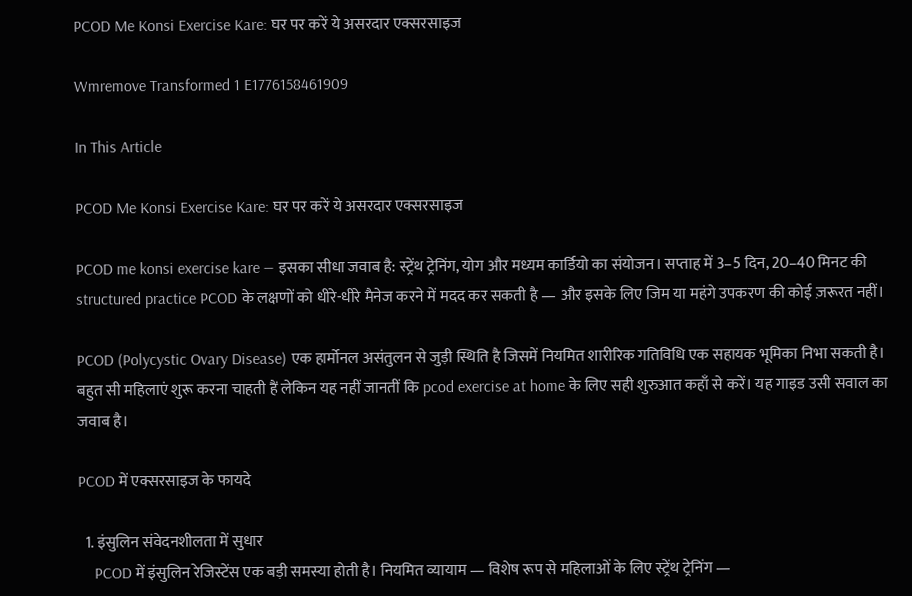PCOD Me Konsi Exercise Kare: घर पर करें ये असरदार एक्सरसाइज

Wmremove Transformed 1 E1776158461909

In This Article

PCOD Me Konsi Exercise Kare: घर पर करें ये असरदार एक्सरसाइज

PCOD me konsi exercise kare — इसका सीधा जवाब है: स्ट्रेंथ ट्रेनिंग, योग और मध्यम कार्डियो का संयोजन। सप्ताह में 3–5 दिन, 20–40 मिनट की structured practice PCOD के लक्षणों को धीरे-धीरे मैनेज करने में मदद कर सकती है — और इसके लिए जिम या महंगे उपकरण की कोई ज़रूरत नहीं।

PCOD (Polycystic Ovary Disease) एक हार्मोनल असंतुलन से जुड़ी स्थिति है जिसमें नियमित शारीरिक गतिविधि एक सहायक भूमिका निभा सकती है। बहुत सी महिलाएं शुरू करना चाहती हैं लेकिन यह नहीं जानतीं कि pcod exercise at home के लिए सही शुरुआत कहाँ से करें। यह गाइड उसी सवाल का जवाब है।

PCOD में एक्सरसाइज के फायदे

  1. इंसुलिन संवेदनशीलता में सुधार
    PCOD में इंसुलिन रेजिस्टेंस एक बड़ी समस्या होती है। नियमित व्यायाम — विशेष रूप से महिलाओं के लिए स्ट्रेंथ ट्रेनिंग —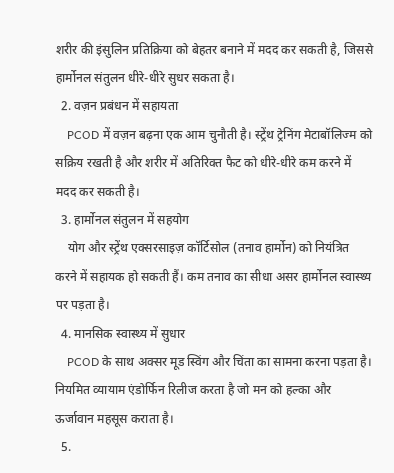शरीर की इंसुलिन प्रतिक्रिया को बेहतर बनाने में मदद कर सकती है, जिससे हार्मोनल संतुलन धीरे-धीरे सुधर सकता है।
  2. वज़न प्रबंधन में सहायता
    PCOD में वज़न बढ़ना एक आम चुनौती है। स्ट्रेंथ ट्रेनिंग मेटाबॉलिज्म को सक्रिय रखती है और शरीर में अतिरिक्त फैट को धीरे-धीरे कम करने में मदद कर सकती है।
  3. हार्मोनल संतुलन में सहयोग
    योग और स्ट्रेंथ एक्सरसाइज़ कॉर्टिसोल (तनाव हार्मोन) को नियंत्रित करने में सहायक हो सकती हैं। कम तनाव का सीधा असर हार्मोनल स्वास्थ्य पर पड़ता है।
  4. मानसिक स्वास्थ्य में सुधार
    PCOD के साथ अक्सर मूड स्विंग और चिंता का सामना करना पड़ता है। नियमित व्यायाम एंडोर्फिन रिलीज करता है जो मन को हल्का और ऊर्जावान महसूस कराता है।
  5.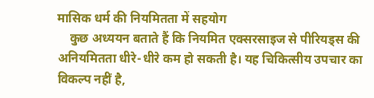मासिक धर्म की नियमितता में सहयोग
    कुछ अध्ययन बताते हैं कि नियमित एक्सरसाइज से पीरियड्स की अनियमितता धीरे-धीरे कम हो सकती है। यह चिकित्सीय उपचार का विकल्प नहीं है,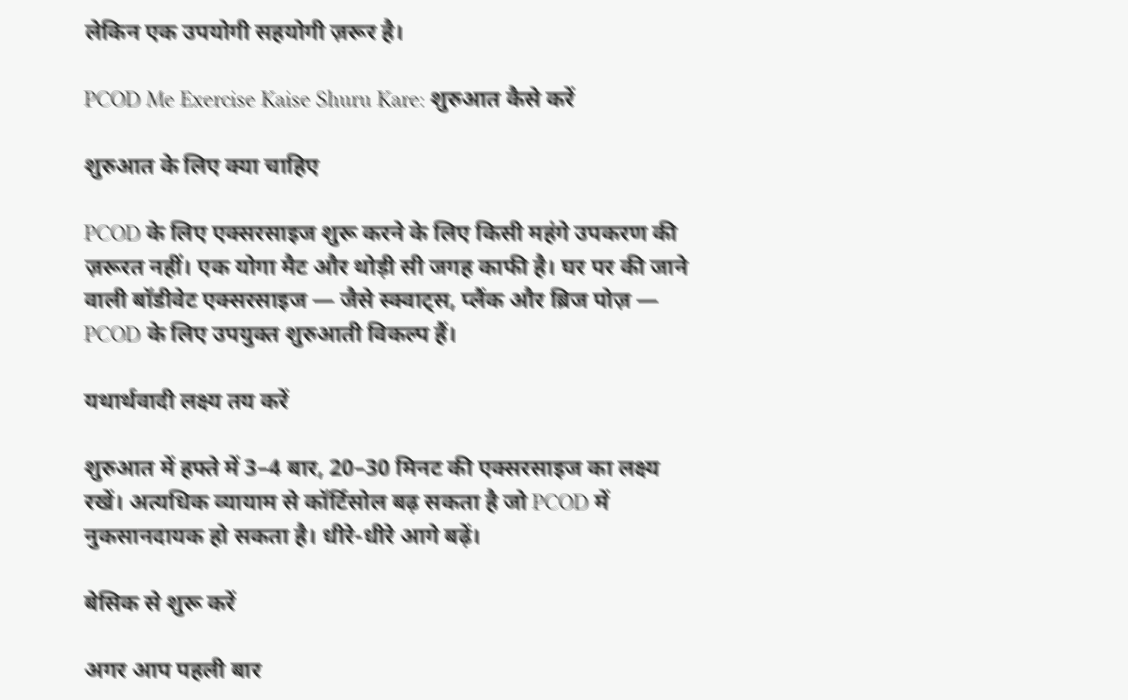लेकिन एक उपयोगी सहयोगी ज़रूर है।

PCOD Me Exercise Kaise Shuru Kare: शुरुआत कैसे करें

शुरुआत के लिए क्या चाहिए

PCOD के लिए एक्सरसाइज शुरू करने के लिए किसी महंगे उपकरण की ज़रूरत नहीं। एक योगा मैट और थोड़ी सी जगह काफी है। घर पर की जाने वाली बॉडीवेट एक्सरसाइज — जैसे स्क्वाट्स, प्लैंक और ब्रिज पोज़ — PCOD के लिए उपयुक्त शुरुआती विकल्प हैं।

यथार्थवादी लक्ष्य तय करें

शुरुआत में हफ्ते में 3–4 बार, 20–30 मिनट की एक्सरसाइज का लक्ष्य रखें। अत्यधिक व्यायाम से कॉर्टिसोल बढ़ सकता है जो PCOD में नुकसानदायक हो सकता है। धीरे-धीरे आगे बढ़ें।

बेसिक से शुरू करें

अगर आप पहली बार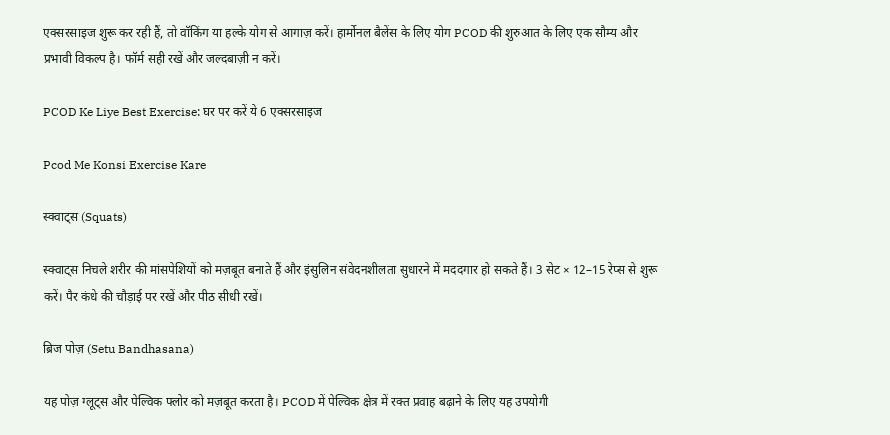एक्सरसाइज शुरू कर रही हैं, तो वॉकिंग या हल्के योग से आगाज़ करें। हार्मोनल बैलेंस के लिए योग PCOD की शुरुआत के लिए एक सौम्य और प्रभावी विकल्प है। फॉर्म सही रखें और जल्दबाज़ी न करें।

PCOD Ke Liye Best Exercise: घर पर करें ये 6 एक्सरसाइज

Pcod Me Konsi Exercise Kare

स्क्वाट्स (Squats)

स्क्वाट्स निचले शरीर की मांसपेशियों को मज़बूत बनाते हैं और इंसुलिन संवेदनशीलता सुधारने में मददगार हो सकते हैं। 3 सेट × 12–15 रेप्स से शुरू करें। पैर कंधे की चौड़ाई पर रखें और पीठ सीधी रखें।

ब्रिज पोज़ (Setu Bandhasana)

यह पोज़ ग्लूट्स और पेल्विक फ्लोर को मज़बूत करता है। PCOD में पेल्विक क्षेत्र में रक्त प्रवाह बढ़ाने के लिए यह उपयोगी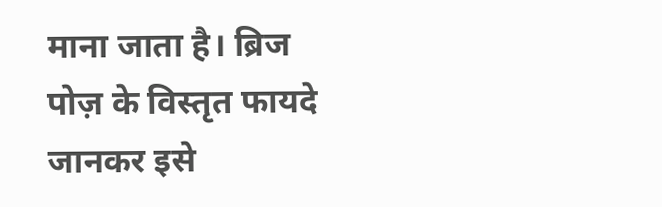माना जाता है। ब्रिज पोज़ के विस्तृत फायदे जानकर इसे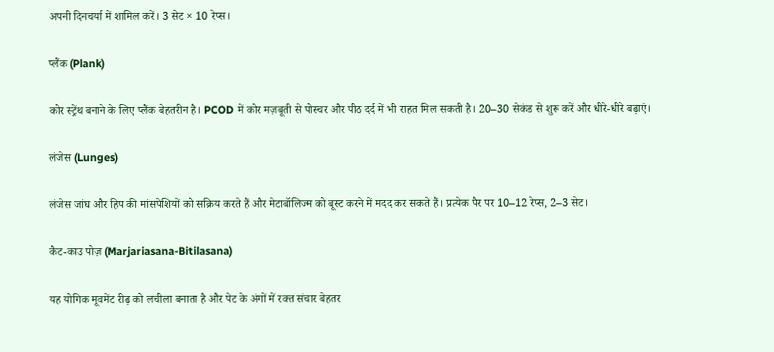अपनी दिनचर्या में शामिल करें। 3 सेट × 10 रेप्स।

प्लैंक (Plank)

कोर स्ट्रेंथ बनाने के लिए प्लैंक बेहतरीन है। PCOD में कोर मज़बूती से पोस्चर और पीठ दर्द में भी राहत मिल सकती है। 20–30 सेकंड से शुरू करें और धीरे-धीरे बढ़ाएं।

लंजेस (Lunges)

लंजेस जांघ और हिप की मांसपेशियों को सक्रिय करते हैं और मेटाबॉलिज्म को बूस्ट करने में मदद कर सकते हैं। प्रत्येक पैर पर 10–12 रेप्स, 2–3 सेट।

कैट-काउ पोज़ (Marjariasana-Bitilasana)

यह योगिक मूवमेंट रीढ़ को लचीला बनाता है और पेट के अंगों में रक्त संचार बेहतर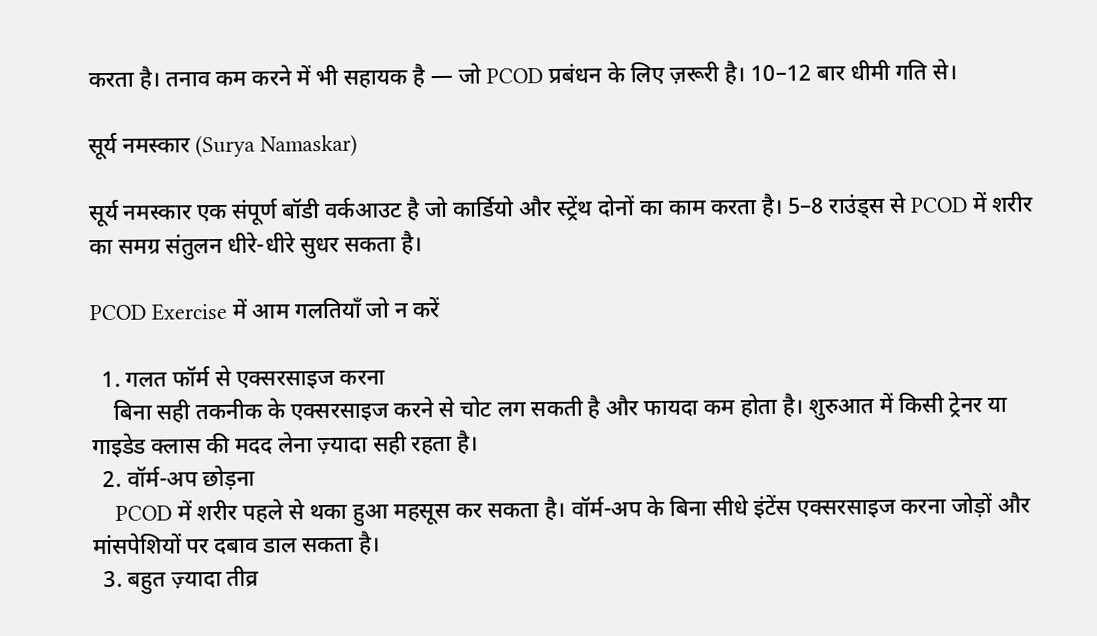करता है। तनाव कम करने में भी सहायक है — जो PCOD प्रबंधन के लिए ज़रूरी है। 10–12 बार धीमी गति से।

सूर्य नमस्कार (Surya Namaskar)

सूर्य नमस्कार एक संपूर्ण बॉडी वर्कआउट है जो कार्डियो और स्ट्रेंथ दोनों का काम करता है। 5–8 राउंड्स से PCOD में शरीर का समग्र संतुलन धीरे-धीरे सुधर सकता है।

PCOD Exercise में आम गलतियाँ जो न करें

  1. गलत फॉर्म से एक्सरसाइज करना
    बिना सही तकनीक के एक्सरसाइज करने से चोट लग सकती है और फायदा कम होता है। शुरुआत में किसी ट्रेनर या गाइडेड क्लास की मदद लेना ज़्यादा सही रहता है।
  2. वॉर्म-अप छोड़ना
    PCOD में शरीर पहले से थका हुआ महसूस कर सकता है। वॉर्म-अप के बिना सीधे इंटेंस एक्सरसाइज करना जोड़ों और मांसपेशियों पर दबाव डाल सकता है।
  3. बहुत ज़्यादा तीव्र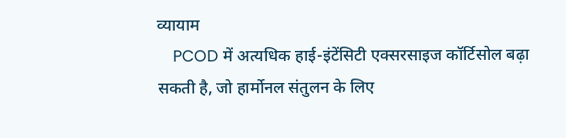व्यायाम
    PCOD में अत्यधिक हाई-इंटेंसिटी एक्सरसाइज कॉर्टिसोल बढ़ा सकती है, जो हार्मोनल संतुलन के लिए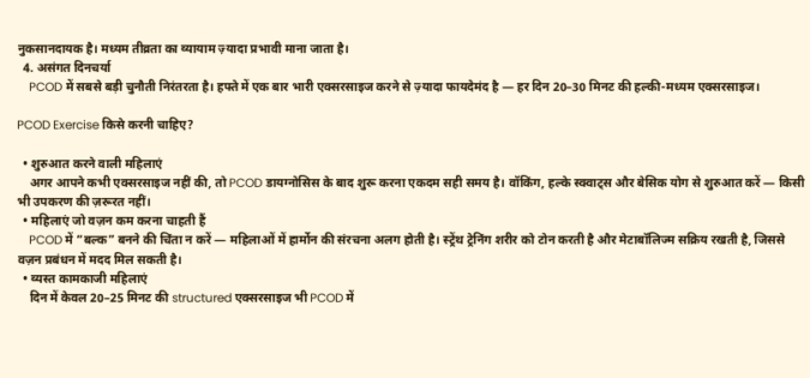नुकसानदायक है। मध्यम तीव्रता का व्यायाम ज़्यादा प्रभावी माना जाता है।
  4. असंगत दिनचर्या
    PCOD में सबसे बड़ी चुनौती निरंतरता है। हफ्ते में एक बार भारी एक्सरसाइज करने से ज़्यादा फायदेमंद है — हर दिन 20–30 मिनट की हल्की-मध्यम एक्सरसाइज।

PCOD Exercise किसे करनी चाहिए?

  • शुरुआत करने वाली महिलाएं
    अगर आपने कभी एक्सरसाइज नहीं की, तो PCOD डायग्नोसिस के बाद शुरू करना एकदम सही समय है। वॉकिंग, हल्के स्क्वाट्स और बेसिक योग से शुरुआत करें — किसी भी उपकरण की ज़रूरत नहीं।
  • महिलाएं जो वज़न कम करना चाहती हैं
    PCOD में “बल्क” बनने की चिंता न करें — महिलाओं में हार्मोन की संरचना अलग होती है। स्ट्रेंथ ट्रेनिंग शरीर को टोन करती है और मेटाबॉलिज्म सक्रिय रखती है, जिससे वज़न प्रबंधन में मदद मिल सकती है।
  • व्यस्त कामकाजी महिलाएं
    दिन में केवल 20–25 मिनट की structured एक्सरसाइज भी PCOD में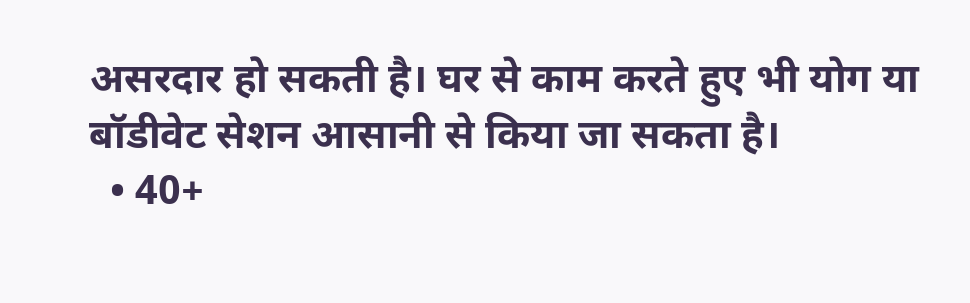असरदार हो सकती है। घर से काम करते हुए भी योग या बॉडीवेट सेशन आसानी से किया जा सकता है।
  • 40+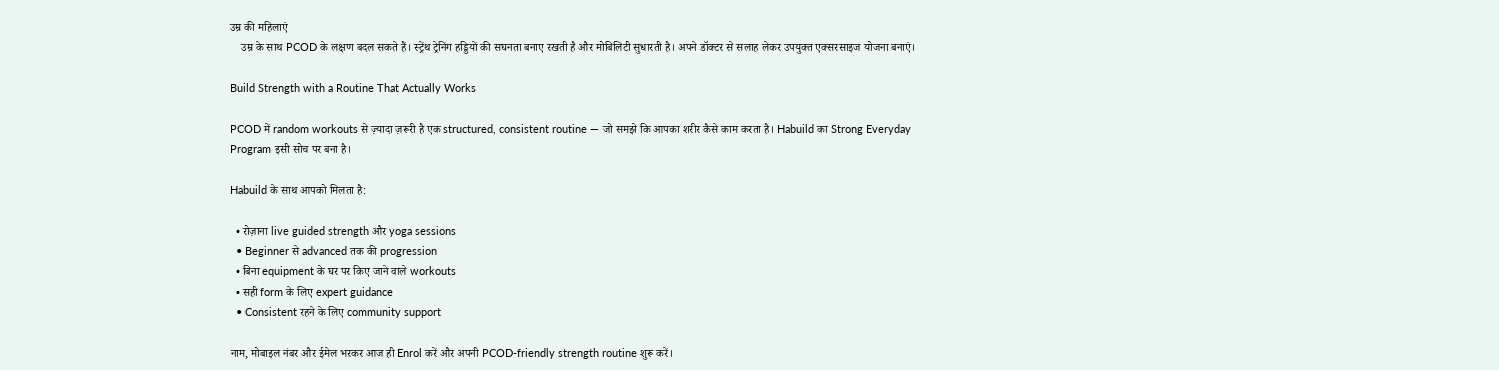उम्र की महिलाएं
    उम्र के साथ PCOD के लक्षण बदल सकते हैं। स्ट्रेंथ ट्रेनिंग हड्डियों की सघनता बनाए रखती है और मोबिलिटी सुधारती है। अपने डॉक्टर से सलाह लेकर उपयुक्त एक्सरसाइज योजना बनाएं।

Build Strength with a Routine That Actually Works

PCOD में random workouts से ज़्यादा ज़रूरी है एक structured, consistent routine — जो समझे कि आपका शरीर कैसे काम करता है। Habuild का Strong Everyday Program इसी सोच पर बना है।

Habuild के साथ आपको मिलता है:

  • रोज़ाना live guided strength और yoga sessions
  • Beginner से advanced तक की progression
  • बिना equipment के घर पर किए जाने वाले workouts
  • सही form के लिए expert guidance
  • Consistent रहने के लिए community support

नाम, मोबाइल नंबर और ईमेल भरकर आज ही Enrol करें और अपनी PCOD-friendly strength routine शुरू करें।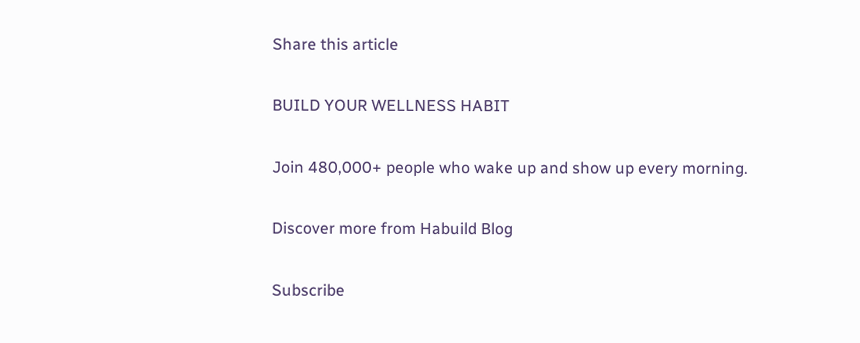Share this article

BUILD YOUR WELLNESS HABIT

Join 480,000+ people who wake up and show up every morning.

Discover more from Habuild Blog

Subscribe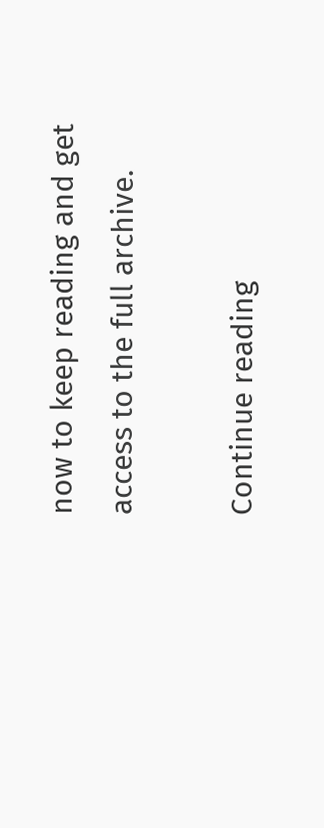now to keep reading and get access to the full archive.

Continue reading